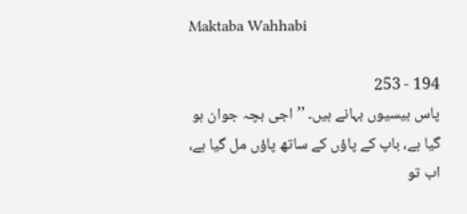Maktaba Wahhabi

194 - 253
پاس بیسیوں بہانے ہیں۔ ’’اجی بچہ جوان ہو گیا ہے، باپ کے پاؤں کے ساتھ پاؤں مل گیا ہے، اب تو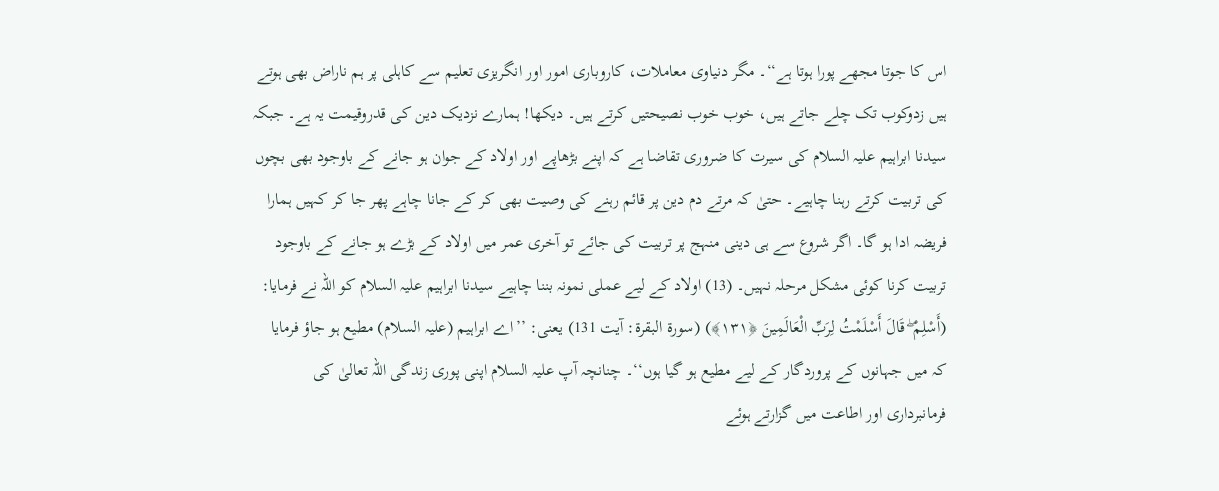اس کا جوتا مجھے پورا ہوتا ہے‘‘۔ مگر دنیاوی معاملات، کاروباری امور اور انگریزی تعلیم سے کاہلی پر ہم ناراض بھی ہوتے ہیں زدوکوب تک چلے جاتے ہیں، خوب خوب نصیحتیں کرتے ہیں۔ دیکھا! ہمارے نزدیک دین کی قدروقیمت یہ ہے۔ جبکہ سیدنا ابراہیم علیہ السلام کی سیرت کا ضروری تقاضا ہے کہ اپنے بڑھاپے اور اولاد کے جوان ہو جانے کے باوجود بھی بچوں کی تربیت کرتے رہنا چاہیے۔ حتیٰ کہ مرتے دم دین پر قائم رہنے کی وصیت بھی کر کے جانا چاہے پھر جا کر کہیں ہمارا فریضہ ادا ہو گا۔ اگر شروع سے ہی دینی منہج پر تربیت کی جائے تو آخری عمر میں اولاد کے بڑے ہو جانے کے باوجود تربیت کرنا کوئی مشکل مرحلہ نہیں۔ (13) اولاد کے لیے عملی نمونہ بننا چاہیے سیدنا ابراہیم علیہ السلام کو اللہ نے فرمایا: (أَسْلِمْ ۖ قَالَ أَسْلَمْتُ لِرَبِّ الْعَالَمِينَ ﴿١٣١﴾) (سورۃ البقرۃ: آیت 131) یعنی: ’’اے ابراہیم (علیہ السلام) مطیع ہو جاؤ فرمایا کہ میں جہانوں کے پروردگار کے لیے مطیع ہو گیا ہوں‘‘۔ چنانچہ آپ علیہ السلام اپنی پوری زندگی اللہ تعالیٰ کی فرمانبرداری اور اطاعت میں گزارتے ہوئے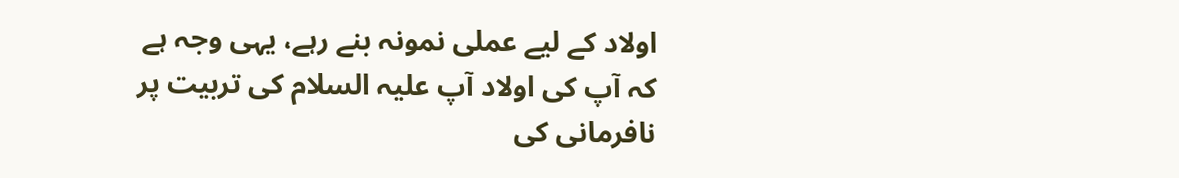اولاد کے لیے عملی نمونہ بنے رہے، یہی وجہ ہے کہ آپ کی اولاد آپ علیہ السلام کی تربیت پر نافرمانی کی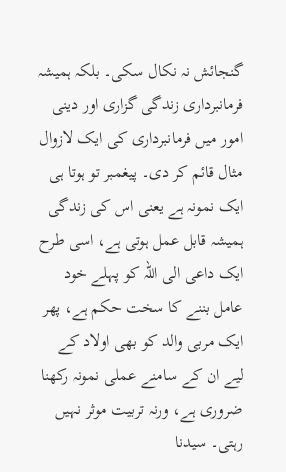گنجائش نہ نکال سکی۔ بلکہ ہمیشہ فرمانبرداری زندگی گزاری اور دینی امور میں فرمانبرداری کی ایک لازوال مثال قائم کر دی۔ پیغمبر تو ہوتا ہی ایک نمونہ ہے یعنی اس کی زندگی ہمیشہ قابل عمل ہوتی ہے، اسی طرح ایک داعی الی اللہ کو پہلے خود عامل بننے کا سخت حکم ہے، پھر ایک مربی والد کو بھی اولاد کے لیے ان کے سامنے عملی نمونہ رکھنا ضروری ہے، ورنہ تربیت موثر نہیں رہتی۔ سیدنا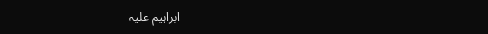ابراہیم علیہ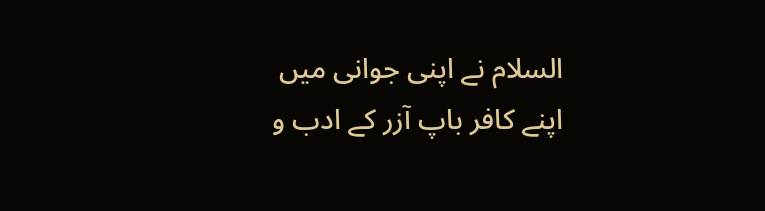السلام نے اپنی جوانی میں اپنے کافر باپ آزر کے ادب و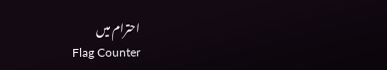احترام میں
Flag Counter